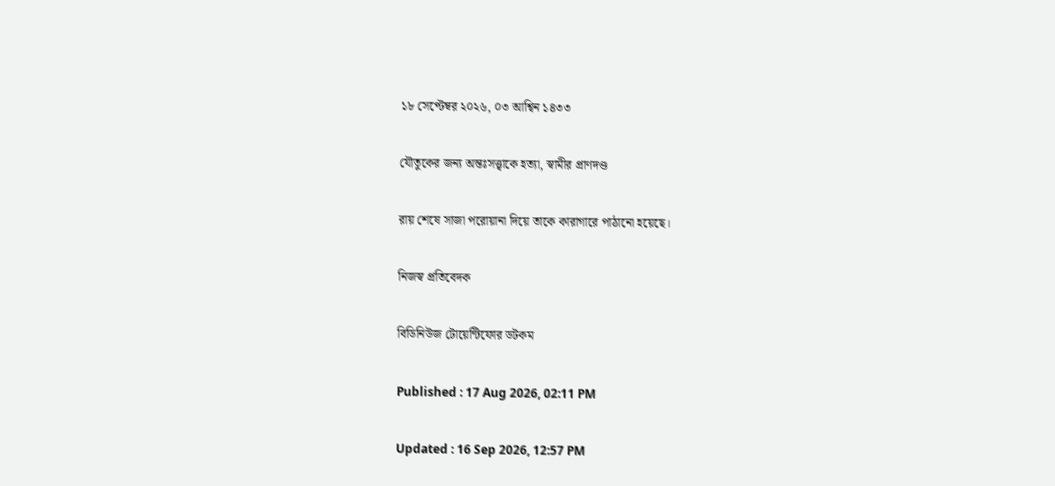১৮ সেপ্টেম্বর ২০২৬, ০৩ আশ্বিন ১৪৩৩

যৌতুকের জন্য অন্তঃসত্ত্বাকে হত্যা, স্বামীর প্রাণদণ্ড

রায় শেষে সাজা পরোয়ানা দিয়ে তাকে কারাগারে পাঠানো হয়েছে।

নিজস্ব প্রতিবেদক

বিডিনিউজ টোয়েন্টিফোর ডটকম

Published : 17 Aug 2026, 02:11 PM

Updated : 16 Sep 2026, 12:57 PM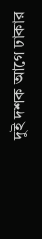দুই দশক আগে ঢাকার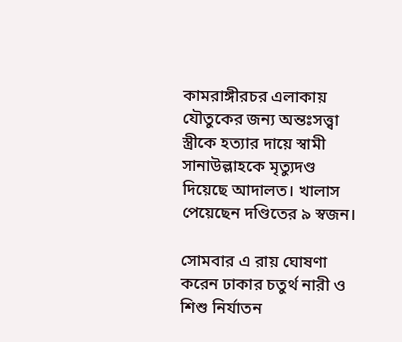কামরাঙ্গীরচর এলাকায় যৌতুকের জন্য অন্তঃসত্ত্বা স্ত্রীকে হত্যার দায়ে স্বামী সানাউল্লাহকে মৃত্যুদণ্ড দিয়েছে আদালত। খালাস পেয়েছেন দণ্ডিতের ৯ স্বজন।

সোমবার এ রায় ঘোষণা করেন ঢাকার চতুর্থ নারী ও শিশু নির্যাতন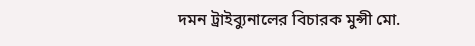দমন ট্রাইব্যুনালের বিচারক মুন্সী মো.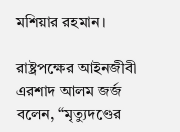মশিয়ার রহমান।

রাষ্ট্রপক্ষের আইনজীবী এরশাদ আলম জর্জ বলেন, “মৃত্যুদণ্ডের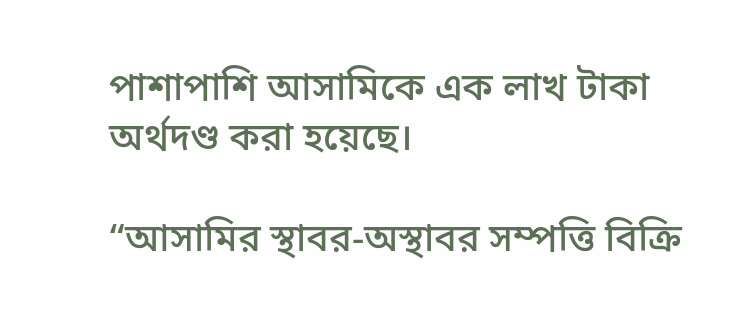পাশাপাশি আসামিকে এক লাখ টাকা অর্থদণ্ড করা হয়েছে।

“আসামির স্থাবর-অস্থাবর সম্পত্তি বিক্রি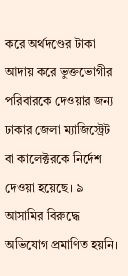করে অর্থদণ্ডের টাকা আদায় করে ভুক্তভোগীর পরিবারকে দেওয়ার জন্য ঢাকার জেলা ম্যাজিস্ট্রেট বা কালেক্টরকে নির্দেশ দেওয়া হয়েছে। ৯ আসামির বিরুদ্ধে অভিযোগ প্রমাণিত হয়নি।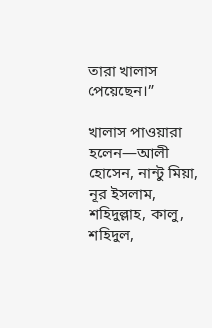তারা খালাস পেয়েছেন।”

খালাস পাওয়ারা হলেন—আলী হোসেন, নান্টু মিয়া, নূর ইসলাম, শহিদুল্লাহ, কালু, শহিদুল,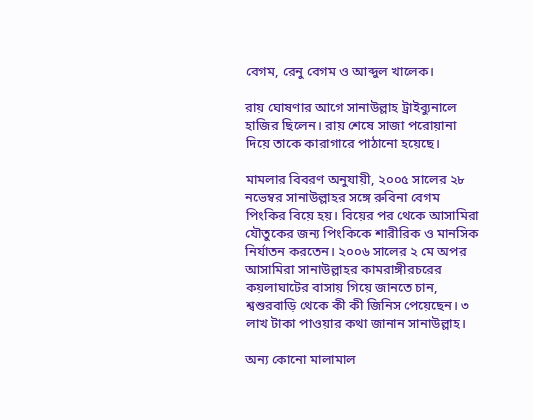বেগম, রেনু বেগম ও আব্দুল খালেক।

রায় ঘোষণার আগে সানাউল্লাহ ট্রাইব্যুনালে হাজির ছিলেন। রায় শেষে সাজা পরোয়ানা দিয়ে তাকে কারাগারে পাঠানো হয়েছে।

মামলার বিবরণ অনুযায়ী, ২০০৫ সালের ২৮ নভেম্বর সানাউল্লাহর সঙ্গে রুবিনা বেগম পিংকির বিয়ে হয়। বিয়ের পর থেকে আসামিরা যৌতুকের জন্য পিংকিকে শারীরিক ও মানসিক নির্যাতন করতেন। ২০০৬ সালের ২ মে অপর আসামিরা সানাউল্লাহর কামরাঙ্গীরচরের কয়লাঘাটের বাসায় গিয়ে জানতে চান, শ্বশুরবাড়ি থেকে কী কী জিনিস পেয়েছেন। ৩ লাখ টাকা পাওয়ার কথা জানান সানাউল্লাহ।

অন্য কোনো মালামাল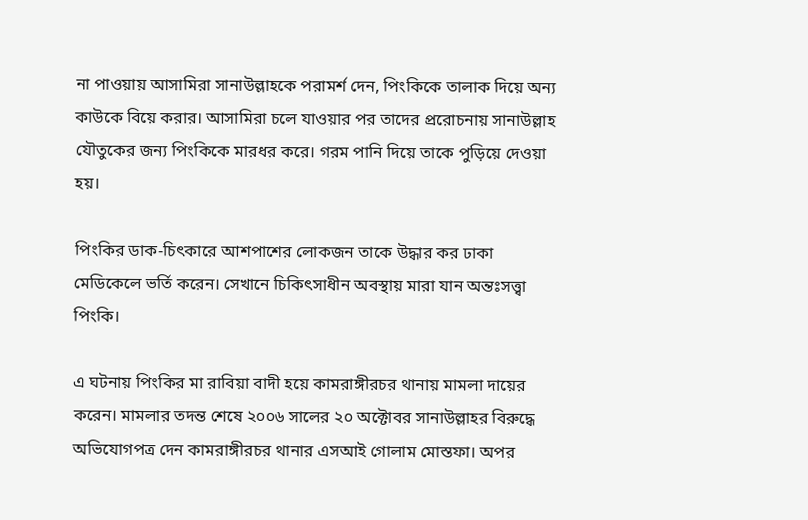না পাওয়ায় আসামিরা সানাউল্লাহকে পরামর্শ দেন, পিংকিকে তালাক দিয়ে অন্য কাউকে বিয়ে করার। আসামিরা চলে যাওয়ার পর তাদের প্ররোচনায় সানাউল্লাহ যৌতুকের জন্য পিংকিকে মারধর করে। গরম পানি দিয়ে তাকে পুড়িয়ে দেওয়া হয়।

পিংকির ডাক-চিৎকারে আশপাশের লোকজন তাকে উদ্ধার কর ঢাকা মেডিকেলে ভর্তি করেন। সেখানে চিকিৎসাধীন অবস্থায় মারা যান অন্তঃসত্ত্বা পিংকি।

এ ঘটনায় পিংকির মা রাবিয়া বাদী হয়ে কামরাঙ্গীরচর থানায় মামলা দায়ের করেন। মামলার তদন্ত শেষে ২০০৬ সালের ২০ অক্টোবর সানাউল্লাহর বিরুদ্ধে অভিযোগপত্র দেন কামরাঙ্গীরচর থানার এসআই গোলাম মোস্তফা। অপর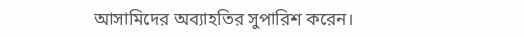আসামিদের অব্যাহতির সুপারিশ করেন।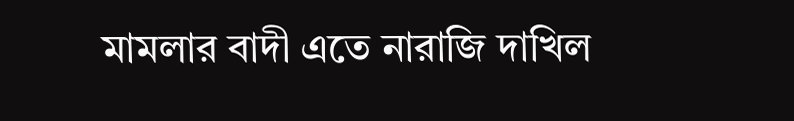মামলার বাদী এতে নারাজি দাখিল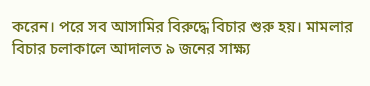করেন। পরে সব আসামির বিরুদ্ধে বিচার শুরু হয়। মামলার বিচার চলাকালে আদালত ৯ জনের সাক্ষ্য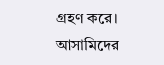গ্রহণ করে। আসামিদের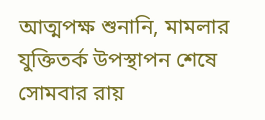আত্মপক্ষ শুনানি, মামলার যুক্তিতর্ক উপস্থাপন শেষে সোমবার রায়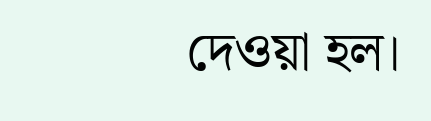দেওয়া হল।